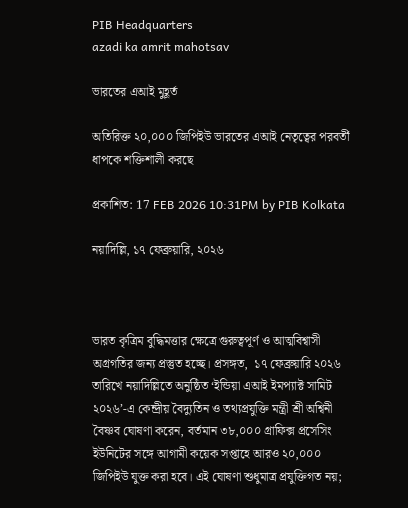PIB Headquarters
azadi ka amrit mahotsav

ভারতের এআই মুহূর্ত

অতিরিক্ত ২০,০০০ জিপিইউ ভারতের এআই নেতৃত্বের পরবর্তী ধাপকে শক্তিশালী করছে

প্রকাশিত: 17 FEB 2026 10:31PM by PIB Kolkata

নয়াদিল্লি, ১৭ ফেব্রুয়ারি, ২০২৬



ভারত কৃত্রিম বুদ্ধিমত্তার ক্ষেত্রে গুরুত্বপূর্ণ ও আত্মবিশ্বাসী অগ্রগতির জন্য প্রস্তুত হচ্ছে। প্রসঙ্গত,  ১৭ ফেব্রুয়ারি ২০২৬ তারিখে নয়াদিল্লিতে অনুষ্ঠিত ‘ইন্ডিয়া এআই ইমপ্যাক্ট সামিট ২০২৬’-এ কেন্দ্রীয় বৈদ্যুতিন ও তথ্যপ্রযুক্তি মন্ত্রী শ্রী অশ্বিনী বৈষ্ণব ঘোষণা করেন, বর্তমান ৩৮,০০০ গ্রাফিক্স প্রসেসিং ইউনিটের সঙ্গে আগামী কয়েক সপ্তাহে আরও ২০,০০০ জিপিইউ যুক্ত করা হবে। এই ঘোষণা শুধুমাত্র প্রযুক্তিগত নয়;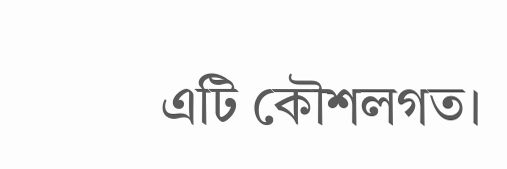এটি কৌশলগত।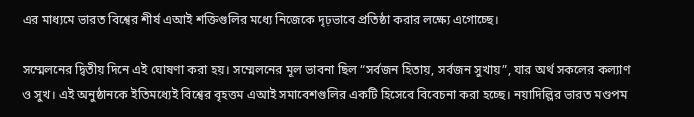এর মাধ্যমে ভারত বিশ্বের শীর্ষ এআই শক্তিগুলির মধ্যে নিজেকে দৃঢ়ভাবে প্রতিষ্ঠা করার লক্ষ্যে এগোচ্ছে।

সম্মেলনের দ্বিতীয় দিনে এই ঘোষণা করা হয়। সম্মেলনের মূল ভাবনা ছিল “সর্বজন হিতায়, সর্বজন সুখায়”, যার অর্থ সকলের কল্যাণ ও সুখ। এই অনুষ্ঠানকে ইতিমধ্যেই বিশ্বের বৃহত্তম এআই সমাবেশগুলির একটি হিসেবে বিবেচনা করা হচ্ছে। নয়াদিল্লির ভারত মণ্ডপম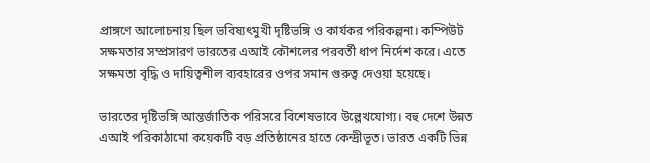প্রাঙ্গণে আলোচনায় ছিল ভবিষ্যৎমুখী দৃষ্টিভঙ্গি ও কার্যকর পরিকল্পনা। কম্পিউট সক্ষমতার সম্প্রসারণ ভারতের এআই কৌশলের পরবর্তী ধাপ নির্দেশ করে। এতে সক্ষমতা বৃদ্ধি ও দায়িত্বশীল ব্যবহারের ওপর সমান গুরুত্ব দেওয়া হয়েছে।

ভারতের দৃষ্টিভঙ্গি আন্তর্জাতিক পরিসরে বিশেষভাবে উল্লেখযোগ্য। বহু দেশে উন্নত এআই পরিকাঠামো কয়েকটি বড় প্রতিষ্ঠানের হাতে কেন্দ্রীভূত। ভারত একটি ভিন্ন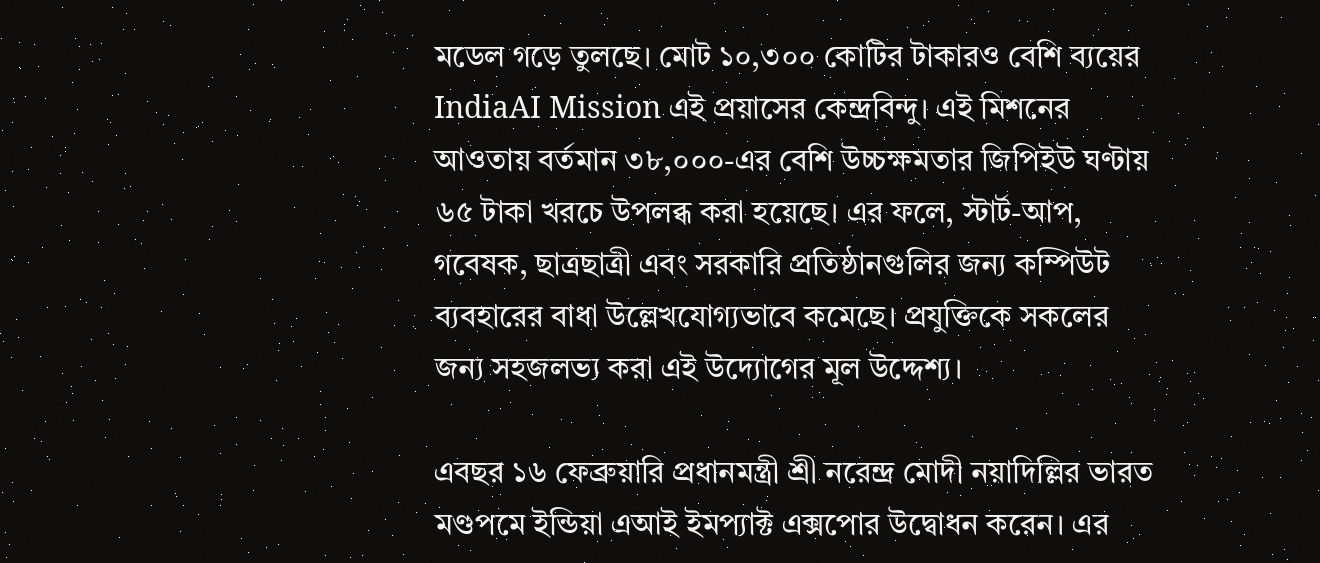মডেল গড়ে তুলছে। মোট ১০,৩০০ কোটির টাকারও বেশি ব্যয়ের IndiaAI Mission এই প্রয়াসের কেন্দ্রবিন্দু। এই মিশনের আওতায় বর্তমান ৩৮,০০০-এর বেশি উচ্চক্ষমতার জিপিইউ ঘণ্টায় ৬৫ টাকা খরচে উপলব্ধ করা হয়েছে। এর ফলে, স্টার্ট-আপ, গবেষক, ছাত্রছাত্রী এবং সরকারি প্রতিষ্ঠানগুলির জন্য কম্পিউট ব্যবহারের বাধা উল্লেখযোগ্যভাবে কমেছে। প্রযুক্তিকে সকলের জন্য সহজলভ্য করা এই উদ্যোগের মূল উদ্দেশ্য।

এবছর ১৬ ফেব্রুয়ারি প্রধানমন্ত্রী শ্রী নরেন্দ্র মোদী নয়াদিল্লির ভারত মণ্ডপমে ইন্ডিয়া এআই ইমপ্যাক্ট এক্সপোর উদ্বোধন করেন। এর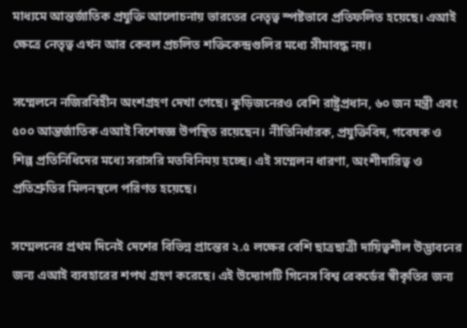মাধ্যমে আন্তর্জাতিক প্রযুক্তি আলোচনায় ভারতের নেতৃত্ব স্পষ্টভাবে প্রতিফলিত হয়েছে। এআই ক্ষেত্রে নেতৃত্ব এখন আর কেবল প্রচলিত শক্তিকেন্দ্রগুলির মধ্যে সীমাবদ্ধ নয়।

সম্মেলনে নজিরবিহীন অংশগ্রহণ দেখা গেছে। কুড়িজনেরও বেশি রাষ্ট্রপ্রধান, ৬০ জন মন্ত্রী এবং ৫০০ আন্তর্জাতিক এআই বিশেষজ্ঞ উপস্থিত রয়েছেন। নীতিনির্ধারক, প্রযুক্তিবিদ, গবেষক ও শিল্প প্রতিনিধিদের মধ্যে সরাসরি মতবিনিময় হচ্ছে। এই সম্মেলন ধারণা, অংশীদারিত্ব ও প্রতিশ্রুতির মিলনস্থলে পরিণত হয়েছে।

সম্মেলনের প্রথম দিনেই দেশের বিভিন্ন প্রান্তের ২.৫ লক্ষের বেশি ছাত্রছাত্রী দায়িত্বশীল উদ্ভাবনের জন্য এআই ব্যবহারের শপথ গ্রহণ করেছে। এই উদ্যোগটি গিনেস বিশ্ব রেকর্ডের স্বীকৃতির জন্য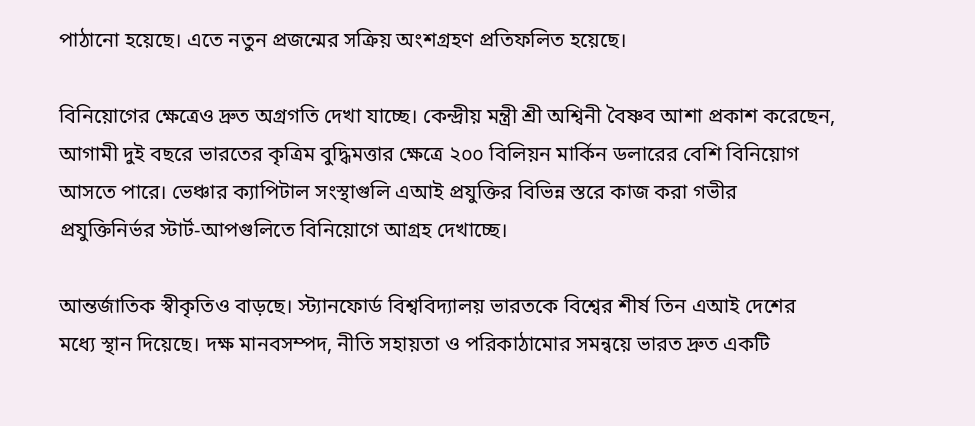পাঠানো হয়েছে। এতে নতুন প্রজন্মের সক্রিয় অংশগ্রহণ প্রতিফলিত হয়েছে।

বিনিয়োগের ক্ষেত্রেও দ্রুত অগ্রগতি দেখা যাচ্ছে। কেন্দ্রীয় মন্ত্রী শ্রী অশ্বিনী বৈষ্ণব আশা প্রকাশ করেছেন, আগামী দুই বছরে ভারতের কৃত্রিম বুদ্ধিমত্তার ক্ষেত্রে ২০০ বিলিয়ন মার্কিন ডলারের বেশি বিনিয়োগ আসতে পারে। ভেঞ্চার ক্যাপিটাল সংস্থাগুলি এআই প্রযুক্তির বিভিন্ন স্তরে কাজ করা গভীর প্রযুক্তিনির্ভর স্টার্ট-আপগুলিতে বিনিয়োগে আগ্রহ দেখাচ্ছে।

আন্তর্জাতিক স্বীকৃতিও বাড়ছে। স্ট্যানফোর্ড বিশ্ববিদ্যালয় ভারতকে বিশ্বের শীর্ষ তিন এআই দেশের মধ্যে স্থান দিয়েছে। দক্ষ মানবসম্পদ, নীতি সহায়তা ও পরিকাঠামোর সমন্বয়ে ভারত দ্রুত একটি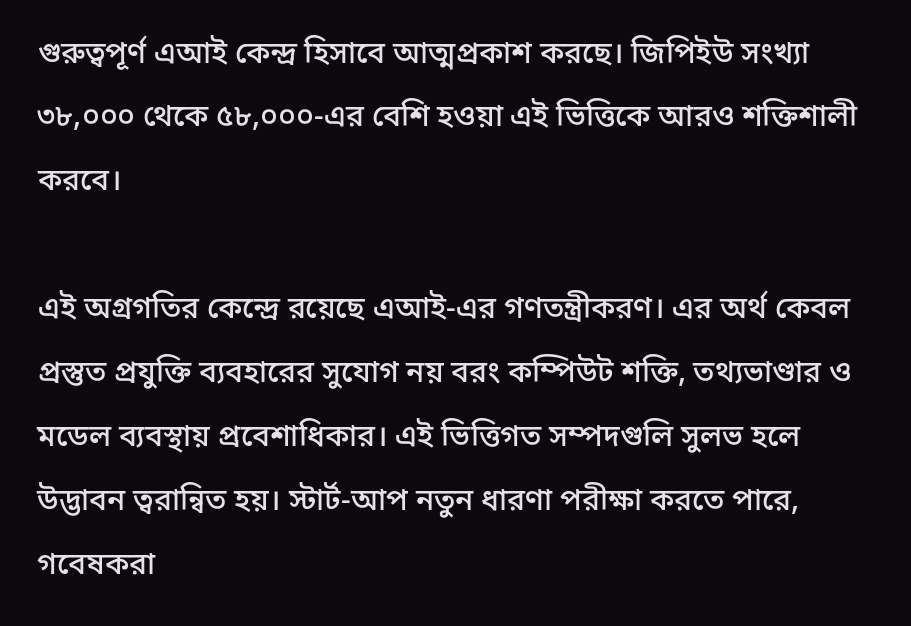গুরুত্বপূর্ণ এআই কেন্দ্র হিসাবে আত্মপ্রকাশ করছে। জিপিইউ সংখ্যা ৩৮,০০০ থেকে ৫৮,০০০-এর বেশি হওয়া এই ভিত্তিকে আরও শক্তিশালী করবে।

এই অগ্রগতির কেন্দ্রে রয়েছে এআই-এর গণতন্ত্রীকরণ। এর অর্থ কেবল প্রস্তুত প্রযুক্তি ব্যবহারের সুযোগ নয় বরং কম্পিউট শক্তি, তথ্যভাণ্ডার ও মডেল ব্যবস্থায় প্রবেশাধিকার। এই ভিত্তিগত সম্পদগুলি সুলভ হলে উদ্ভাবন ত্বরান্বিত হয়। স্টার্ট-আপ নতুন ধারণা পরীক্ষা করতে পারে, গবেষকরা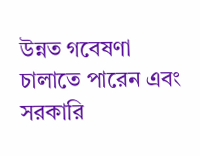উন্নত গবেষণা চালাতে পারেন এবং সরকারি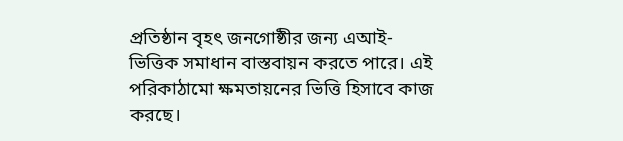প্রতিষ্ঠান বৃহৎ জনগোষ্ঠীর জন্য এআই-ভিত্তিক সমাধান বাস্তবায়ন করতে পারে। এই পরিকাঠামো ক্ষমতায়নের ভিত্তি হিসাবে কাজ করছে।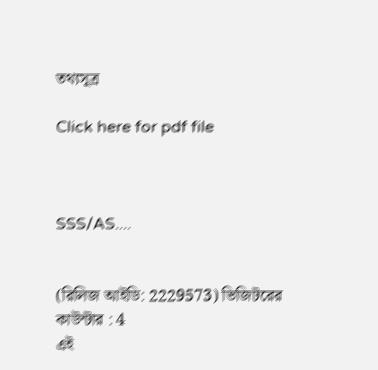তথ্যসূত্র

Click here for pdf file



SSS/AS....


(রিলিজ আইডি: 2229573) ভিজিটরের কাউন্টার : 4
এই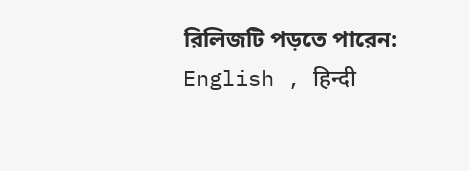রিলিজটি পড়তে পারেন: English , हिन्दी